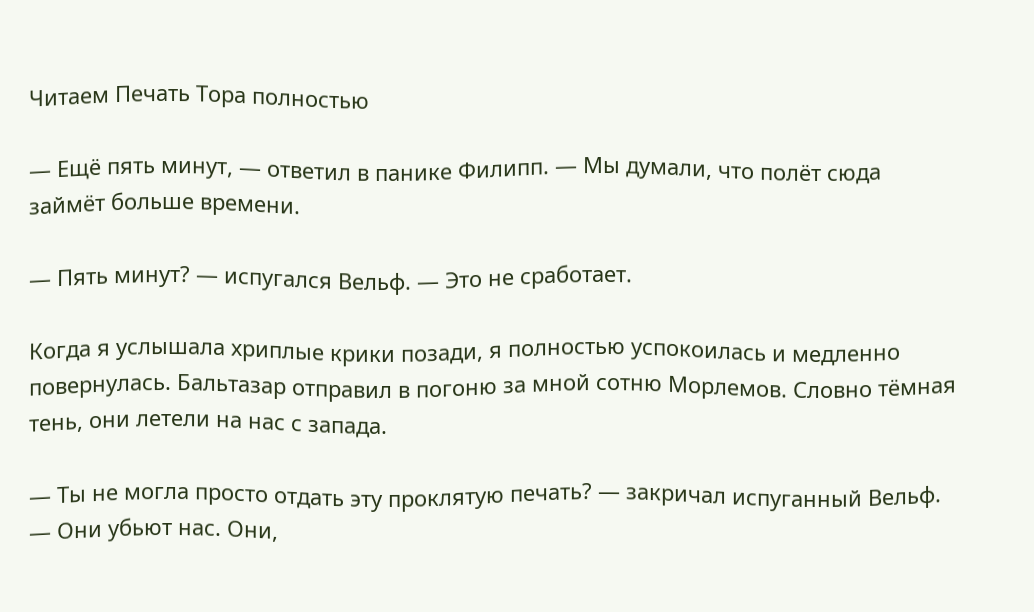Читаем Печать Тора полностью

— Ещё пять минут, — ответил в панике Филипп. — Мы думали, что полёт сюда займёт больше времени.

— Пять минут? — испугался Вельф. — Это не сработает.

Когда я услышала хриплые крики позади, я полностью успокоилась и медленно повернулась. Бальтазар отправил в погоню за мной сотню Морлемов. Словно тёмная тень, они летели на нас с запада.

— Ты не могла просто отдать эту проклятую печать? — закричал испуганный Вельф. — Они убьют нас. Они,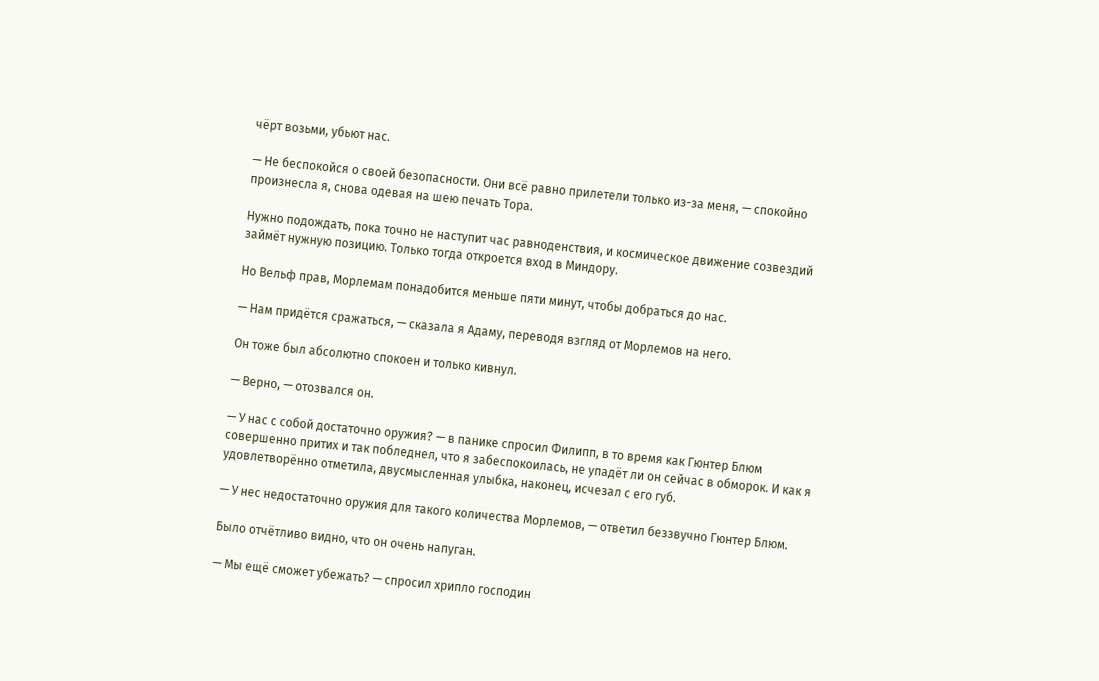чёрт возьми, убьют нас.

— Не беспокойся о своей безопасности. Они всё равно прилетели только из-за меня, — спокойно произнесла я, снова одевая на шею печать Тора.

Нужно подождать, пока точно не наступит час равноденствия, и космическое движение созвездий займёт нужную позицию. Только тогда откроется вход в Миндору.

Но Вельф прав, Морлемам понадобится меньше пяти минут, чтобы добраться до нас.

— Нам придётся сражаться, — сказала я Адаму, переводя взгляд от Морлемов на него.

Он тоже был абсолютно спокоен и только кивнул.

— Верно, — отозвался он.

— У нас с собой достаточно оружия? — в панике спросил Филипп, в то время как Гюнтер Блюм совершенно притих и так побледнел, что я забеспокоилась, не упадёт ли он сейчас в обморок. И как я удовлетворённо отметила, двусмысленная улыбка, наконец, исчезал с его губ.

— У нес недостаточно оружия для такого количества Морлемов, — ответил беззвучно Гюнтер Блюм.

Было отчётливо видно, что он очень напуган.

— Мы ещё сможет убежать? — спросил хрипло господин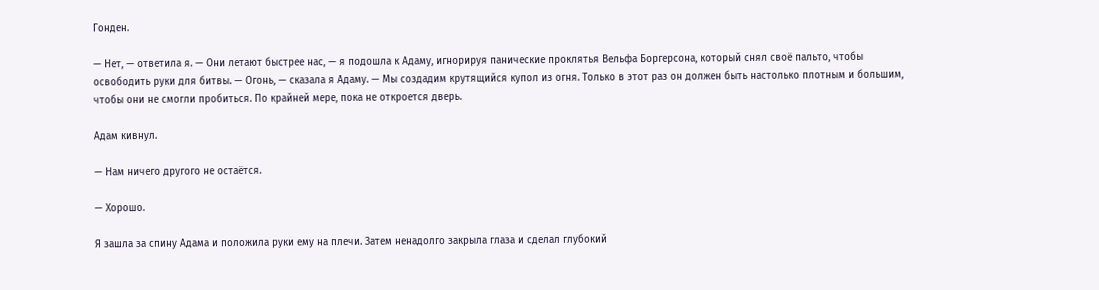Гонден.

— Нет, — ответила я. — Они летают быстрее нас, — я подошла к Адаму, игнорируя панические проклятья Вельфа Боргерсона, который снял своё пальто, чтобы освободить руки для битвы. — Огонь, — сказала я Адаму. — Мы создадим крутящийся купол из огня. Только в этот раз он должен быть настолько плотным и большим, чтобы они не смогли пробиться. По крайней мере, пока не откроется дверь.

Адам кивнул.

— Нам ничего другого не остаётся.

— Хорошо.

Я зашла за спину Адама и положила руки ему на плечи. Затем ненадолго закрыла глаза и сделал глубокий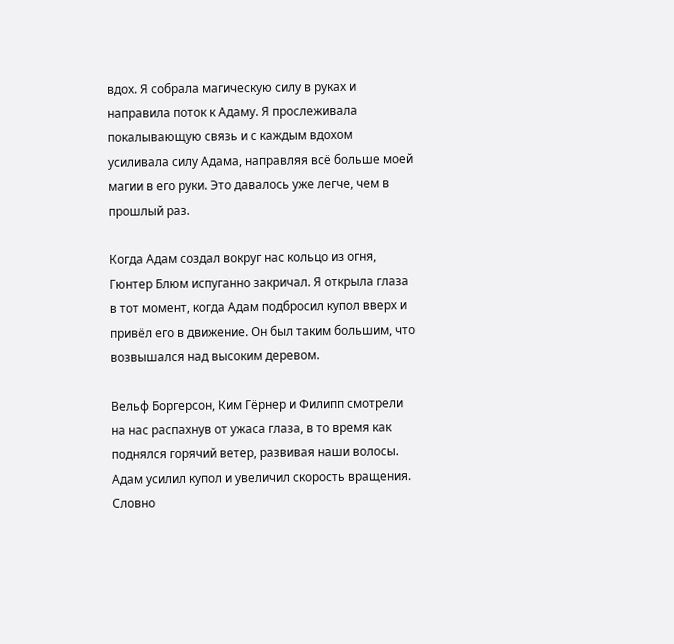вдох. Я собрала магическую силу в руках и направила поток к Адаму. Я прослеживала покалывающую связь и с каждым вдохом усиливала силу Адама, направляя всё больше моей магии в его руки. Это давалось уже легче, чем в прошлый раз.

Когда Адам создал вокруг нас кольцо из огня, Гюнтер Блюм испуганно закричал. Я открыла глаза в тот момент, когда Адам подбросил купол вверх и привёл его в движение. Он был таким большим, что возвышался над высоким деревом.

Вельф Боргерсон, Ким Гёрнер и Филипп смотрели на нас распахнув от ужаса глаза, в то время как поднялся горячий ветер, развивая наши волосы. Адам усилил купол и увеличил скорость вращения. Словно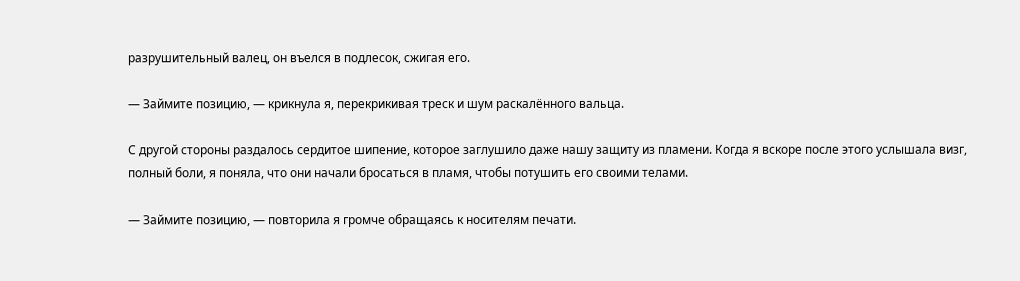разрушительный валец, он въелся в подлесок, сжигая его.

— Займите позицию, — крикнула я, перекрикивая треск и шум раскалённого вальца.

С другой стороны раздалось сердитое шипение, которое заглушило даже нашу защиту из пламени. Когда я вскоре после этого услышала визг, полный боли, я поняла, что они начали бросаться в пламя, чтобы потушить его своими телами.

— Займите позицию, — повторила я громче обращаясь к носителям печати.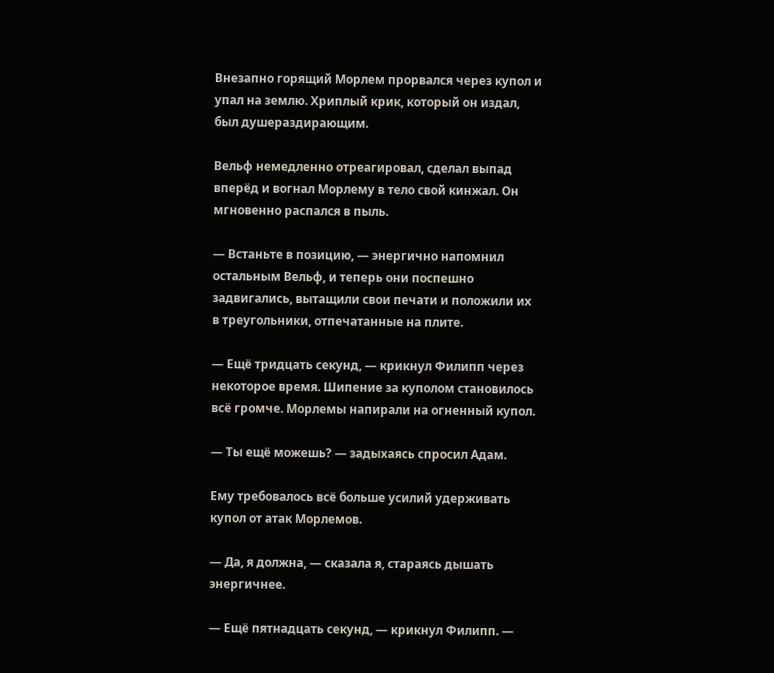Внезапно горящий Морлем прорвался через купол и упал на землю. Хриплый крик, который он издал, был душераздирающим.

Вельф немедленно отреагировал, сделал выпад вперёд и вогнал Морлему в тело свой кинжал. Он мгновенно распался в пыль.

— Встаньте в позицию, — энергично напомнил остальным Вельф, и теперь они поспешно задвигались, вытащили свои печати и положили их в треугольники, отпечатанные на плите.

— Ещё тридцать секунд, — крикнул Филипп через некоторое время. Шипение за куполом становилось всё громче. Морлемы напирали на огненный купол.

— Ты ещё можешь? — задыхаясь спросил Адам.

Ему требовалось всё больше усилий удерживать купол от атак Морлемов.

— Да, я должна, — сказала я, стараясь дышать энергичнее.

— Ещё пятнадцать секунд, — крикнул Филипп. —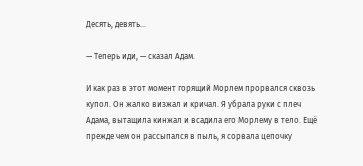Десять, девять…

— Теперь иди, — сказал Адам.

И как раз в этот момент горящий Морлем прорвался сквозь купол. Он жалко визжал и кричал. Я убрала руки с плеч Адама, вытащила кинжал и всадила его Морлему в тело. Ещё прежде чем он рассыпался в пыль, я сорвала цепочку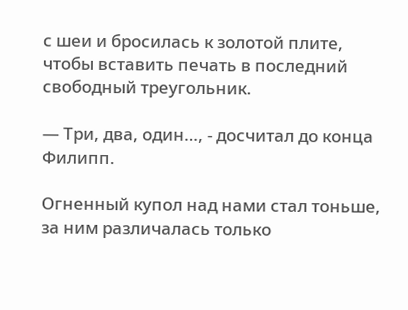с шеи и бросилась к золотой плите, чтобы вставить печать в последний свободный треугольник.

— Три, два, один…, - досчитал до конца Филипп.

Огненный купол над нами стал тоньше, за ним различалась только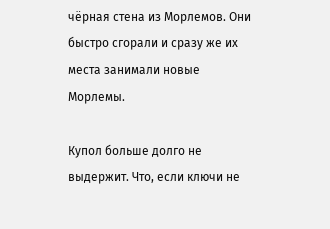чёрная стена из Морлемов. Они быстро сгорали и сразу же их места занимали новые Морлемы.

Купол больше долго не выдержит. Что, если ключи не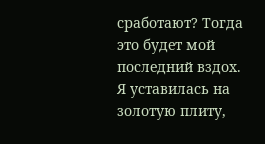сработают? Тогда это будет мой последний вздох. Я уставилась на золотую плиту,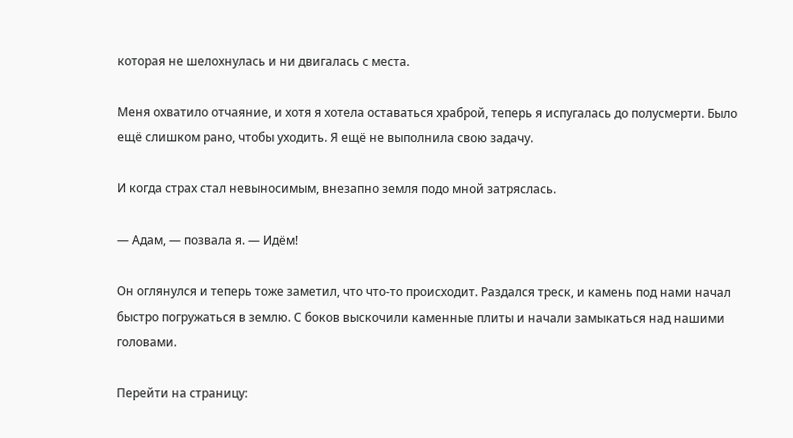которая не шелохнулась и ни двигалась с места.

Меня охватило отчаяние, и хотя я хотела оставаться храброй, теперь я испугалась до полусмерти. Было ещё слишком рано, чтобы уходить. Я ещё не выполнила свою задачу.

И когда страх стал невыносимым, внезапно земля подо мной затряслась.

— Адам, — позвала я. — Идём!

Он оглянулся и теперь тоже заметил, что что-то происходит. Раздался треск, и камень под нами начал быстро погружаться в землю. С боков выскочили каменные плиты и начали замыкаться над нашими головами.

Перейти на страницу: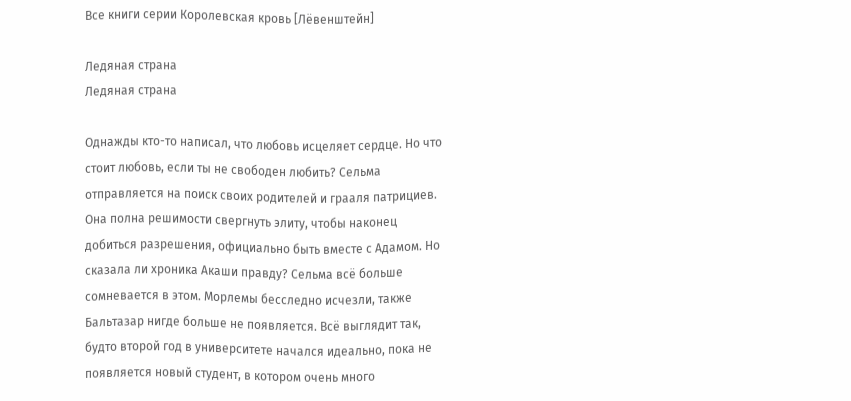Все книги серии Королевская кровь [Лёвенштейн]

Ледяная страна
Ледяная страна

Однажды кто-то написал, что любовь исцеляет сердце. Но что стоит любовь, если ты не свободен любить? Сельма отправляется на поиск своих родителей и грааля патрициев. Она полна решимости свергнуть элиту, чтобы наконец добиться разрешения, официально быть вместе с Адамом. Но сказала ли хроника Акаши правду? Сельма всё больше сомневается в этом. Морлемы бесследно исчезли, также Бальтазар нигде больше не появляется. Всё выглядит так, будто второй год в университете начался идеально, пока не появляется новый студент, в котором очень много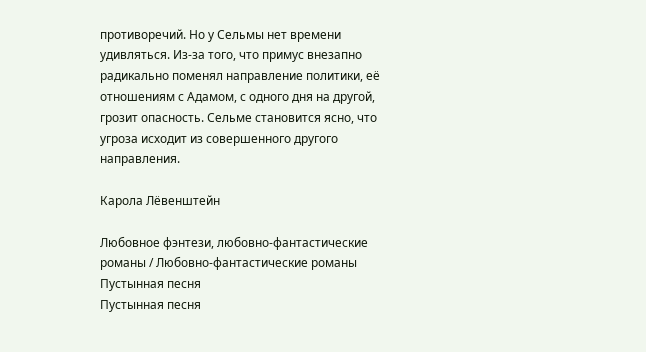противоречий. Но у Сельмы нет времени удивляться. Из-за того, что примус внезапно радикально поменял направление политики, её отношениям с Адамом, с одного дня на другой, грозит опасность. Сельме становится ясно, что угроза исходит из совершенного другого направления.

Карола Лёвенштейн

Любовное фэнтези, любовно-фантастические романы / Любовно-фантастические романы
Пустынная песня
Пустынная песня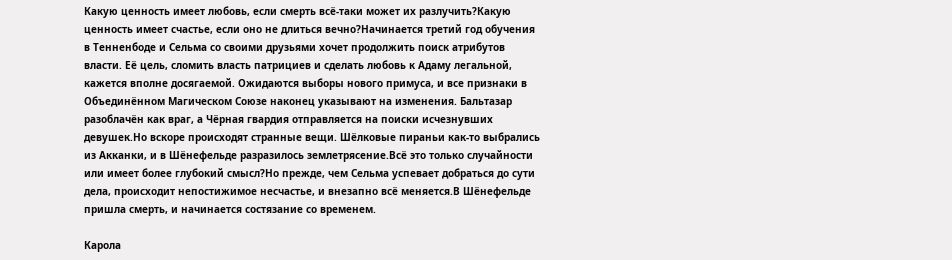Какую ценность имеет любовь, если смерть всё-таки может их разлучить?Какую ценность имеет счастье, если оно не длиться вечно?Начинается третий год обучения в Тенненбоде и Сельма со своими друзьями хочет продолжить поиск атрибутов власти. Её цель, сломить власть патрициев и сделать любовь к Адаму легальной, кажется вполне досягаемой. Ожидаются выборы нового примуса, и все признаки в Объединённом Магическом Союзе наконец указывают на изменения. Бальтазар разоблачён как враг, а Чёрная гвардия отправляется на поиски исчезнувших девушек.Но вскоре происходят странные вещи. Шёлковые пираньи как-то выбрались из Акканки, и в Шёнефельде разразилось землетрясение.Всё это только случайности или имеет более глубокий смысл?Но прежде, чем Сельма успевает добраться до сути дела, происходит непостижимое несчастье, и внезапно всё меняется.В Шёнефельде пришла смерть, и начинается состязание со временем.

Карола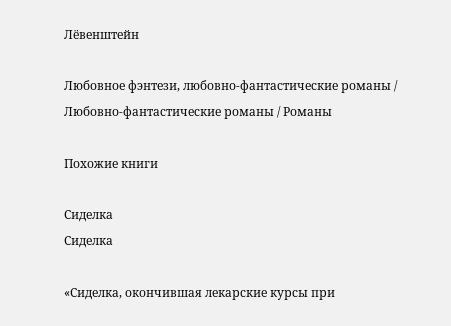Лёвенштейн

Любовное фэнтези, любовно-фантастические романы / Любовно-фантастические романы / Романы

Похожие книги

Сиделка
Сиделка

«Сиделка, окончившая лекарские курсы при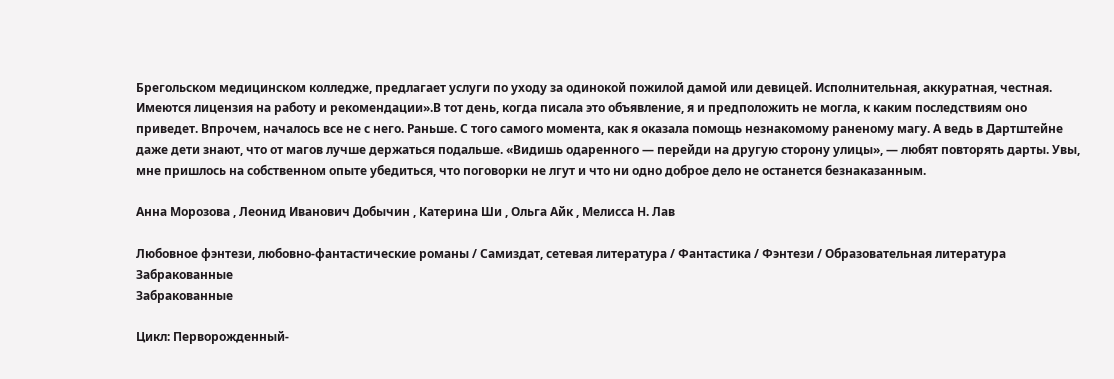Брегольском медицинском колледже, предлагает услуги по уходу за одинокой пожилой дамой или девицей. Исполнительная, аккуратная, честная. Имеются лицензия на работу и рекомендации».В тот день, когда писала это объявление, я и предположить не могла, к каким последствиям оно приведет. Впрочем, началось все не с него. Раньше. С того самого момента, как я оказала помощь незнакомому раненому магу. А ведь в Дартштейне даже дети знают, что от магов лучше держаться подальше. «Видишь одаренного — перейди на другую сторону улицы», — любят повторять дарты. Увы, мне пришлось на собственном опыте убедиться, что поговорки не лгут и что ни одно доброе дело не останется безнаказанным.

Анна Морозова , Леонид Иванович Добычин , Катерина Ши , Ольга Айк , Мелисса Н. Лав

Любовное фэнтези, любовно-фантастические романы / Самиздат, сетевая литература / Фантастика / Фэнтези / Образовательная литература
Забракованные
Забракованные

Цикл: Перворожденный-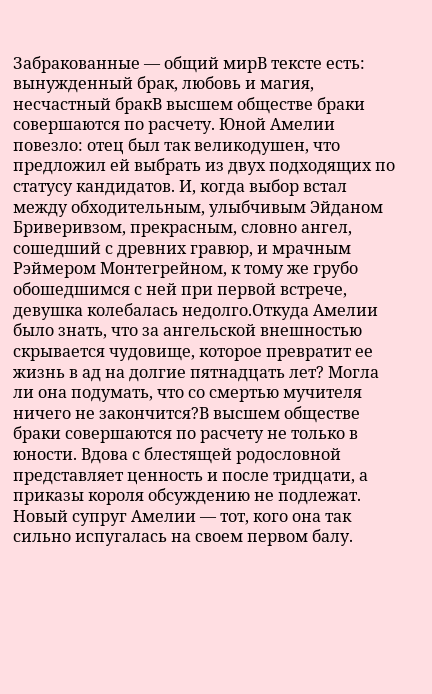Забракованные — общий мирВ тексте есть: вынужденный брак, любовь и магия, несчастный бракВ высшем обществе браки совершаются по расчету. Юной Амелии повезло: отец был так великодушен, что предложил ей выбрать из двух подходящих по статусу кандидатов. И, когда выбор встал между обходительным, улыбчивым Эйданом Бриверивзом, прекрасным, словно ангел, сошедший с древних гравюр, и мрачным Рэймером Монтегрейном, к тому же грубо обошедшимся с ней при первой встрече, девушка колебалась недолго.Откуда Амелии было знать, что за ангельской внешностью скрывается чудовище, которое превратит ее жизнь в ад на долгие пятнадцать лет? Могла ли она подумать, что со смертью мучителя ничего не закончится?В высшем обществе браки совершаются по расчету не только в юности. Вдова с блестящей родословной представляет ценность и после тридцати, а приказы короля обсуждению не подлежат. Новый супруг Амелии — тот, кого она так сильно испугалась на своем первом балу.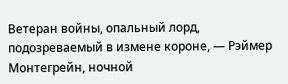Ветеран войны, опальный лорд, подозреваемый в измене короне, — Рэймер Монтегрейн, ночной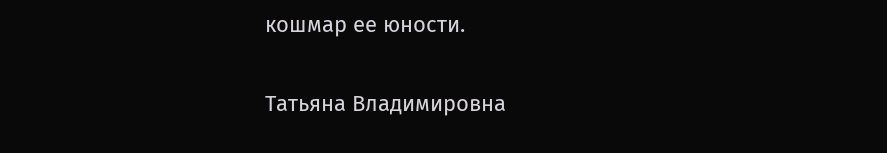кошмар ее юности.

Татьяна Владимировна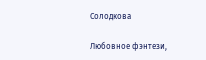Солодкова

Любовное фэнтези,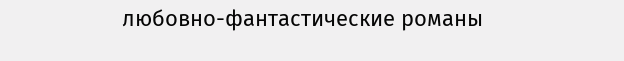любовно-фантастические романы